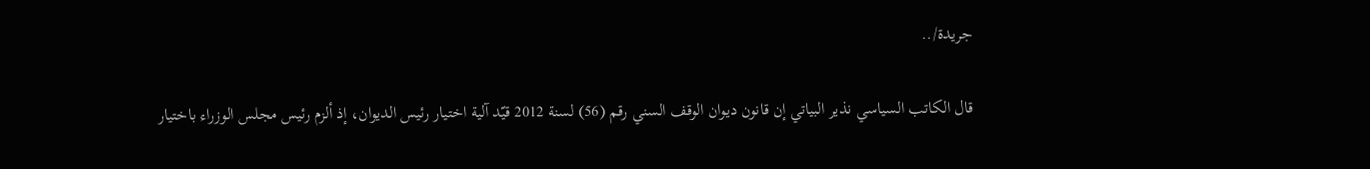جريدة/..

قال الكاتب السياسي نذير البياتي إن قانون ديوان الوقف السني رقم (56) لسنة 2012 قيّد آلية اختيار رئيس الديوان، إذ ألزم رئيس مجلس الوزراء باختيار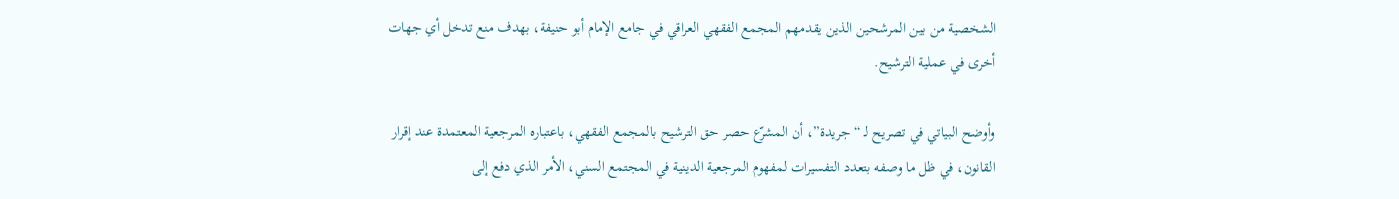الشخصية من بين المرشحين الذين يقدمهم المجمع الفقهي العراقي في جامع الإمام أبو حنيفة، بهدف منع تدخل أي جهات أخرى في عملية الترشيح.

وأوضح البياتي في تصريح لـ “جريدة”، أن المشرّع حصر حق الترشيح بالمجمع الفقهي، باعتباره المرجعية المعتمدة عند إقرار القانون، في ظل ما وصفه بتعدد التفسيرات لمفهوم المرجعية الدينية في المجتمع السني، الأمر الذي دفع إلى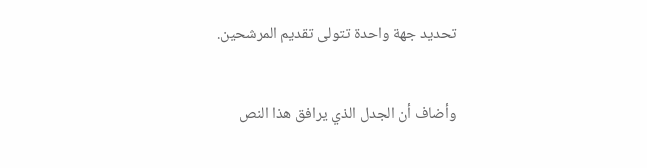تحديد جهة واحدة تتولى تقديم المرشحين.

وأضاف أن الجدل الذي يرافق هذا النص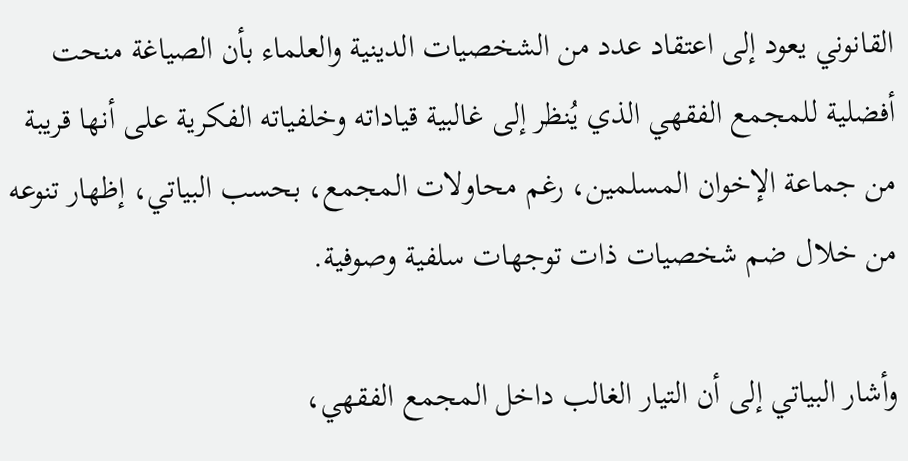القانوني يعود إلى اعتقاد عدد من الشخصيات الدينية والعلماء بأن الصياغة منحت أفضلية للمجمع الفقهي الذي يُنظر إلى غالبية قياداته وخلفياته الفكرية على أنها قريبة من جماعة الإخوان المسلمين، رغم محاولات المجمع، بحسب البياتي، إظهار تنوعه من خلال ضم شخصيات ذات توجهات سلفية وصوفية.

وأشار البياتي إلى أن التيار الغالب داخل المجمع الفقهي،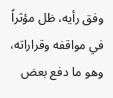وفق رأيه، ظل مؤثراً في مواقفه وقراراته، وهو ما دفع بعض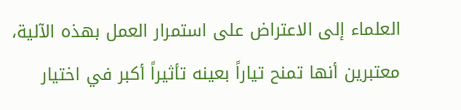العلماء إلى الاعتراض على استمرار العمل بهذه الآلية، معتبرين أنها تمنح تياراً بعينه تأثيراً أكبر في اختيار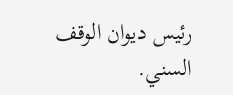رئيس ديوان الوقف السني.